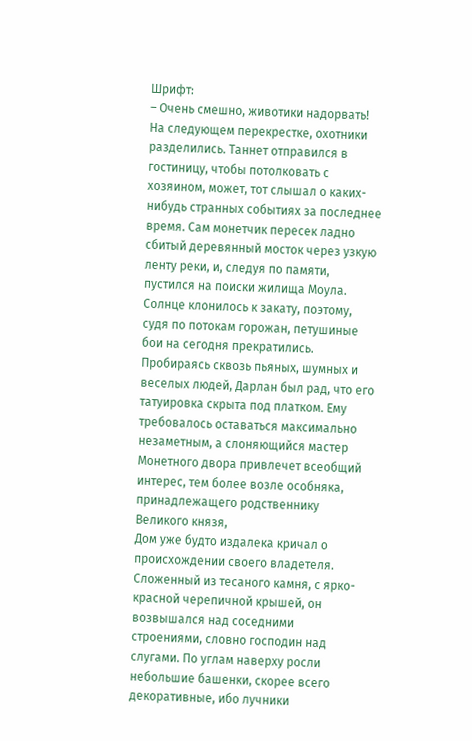Шрифт:
– Очень смешно, животики надорвать!
На следующем перекрестке, охотники разделились. Таннет отправился в гостиницу, чтобы потолковать с хозяином, может, тот слышал о каких-нибудь странных событиях за последнее время. Сам монетчик пересек ладно сбитый деревянный мосток через узкую ленту реки, и, следуя по памяти, пустился на поиски жилища Моула. Солнце клонилось к закату, поэтому, судя по потокам горожан, петушиные бои на сегодня прекратились. Пробираясь сквозь пьяных, шумных и веселых людей, Дарлан был рад, что его татуировка скрыта под платком. Ему требовалось оставаться максимально незаметным, а слоняющийся мастер Монетного двора привлечет всеобщий интерес, тем более возле особняка, принадлежащего родственнику Великого князя,
Дом уже будто издалека кричал о происхождении своего владетеля. Сложенный из тесаного камня, с ярко-красной черепичной крышей, он возвышался над соседними строениями, словно господин над слугами. По углам наверху росли небольшие башенки, скорее всего декоративные, ибо лучники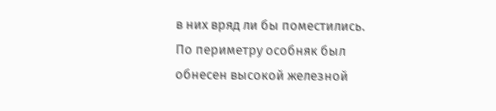в них вряд ли бы поместились. По периметру особняк был обнесен высокой железной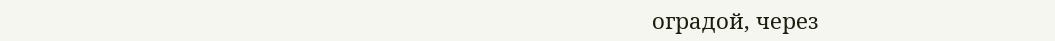оградой, через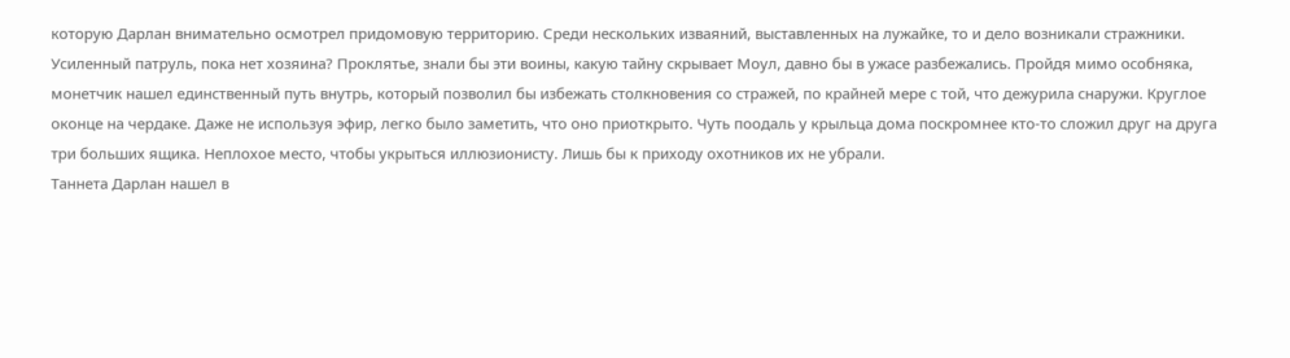которую Дарлан внимательно осмотрел придомовую территорию. Среди нескольких изваяний, выставленных на лужайке, то и дело возникали стражники. Усиленный патруль, пока нет хозяина? Проклятье, знали бы эти воины, какую тайну скрывает Моул, давно бы в ужасе разбежались. Пройдя мимо особняка, монетчик нашел единственный путь внутрь, который позволил бы избежать столкновения со стражей, по крайней мере с той, что дежурила снаружи. Круглое оконце на чердаке. Даже не используя эфир, легко было заметить, что оно приоткрыто. Чуть поодаль у крыльца дома поскромнее кто-то сложил друг на друга три больших ящика. Неплохое место, чтобы укрыться иллюзионисту. Лишь бы к приходу охотников их не убрали.
Таннета Дарлан нашел в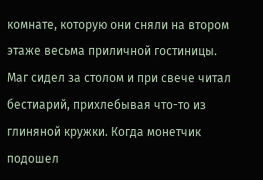комнате, которую они сняли на втором этаже весьма приличной гостиницы. Маг сидел за столом и при свече читал бестиарий, прихлебывая что-то из глиняной кружки. Когда монетчик подошел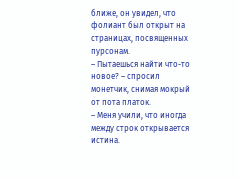ближе, он увидел, что фолиант был открыт на страницах, посвященных пурсонам.
– Пытаешься найти что-то новое? – спросил монетчик, снимая мокрый от пота платок.
– Меня учили, что иногда между строк открывается истина.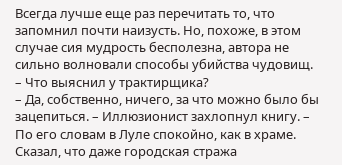Всегда лучше еще раз перечитать то, что запомнил почти наизусть. Но, похоже, в этом случае сия мудрость бесполезна, автора не сильно волновали способы убийства чудовищ.
– Что выяснил у трактирщика?
– Да, собственно, ничего, за что можно было бы зацепиться. – Иллюзионист захлопнул книгу. – По его словам в Луле спокойно, как в храме. Сказал, что даже городская стража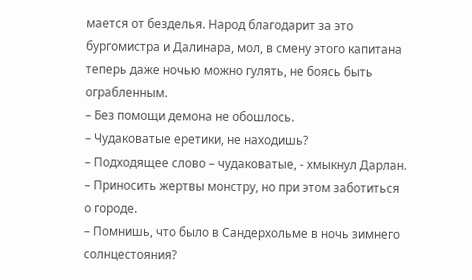мается от безделья. Народ благодарит за это бургомистра и Далинара, мол, в смену этого капитана теперь даже ночью можно гулять, не боясь быть ограбленным.
– Без помощи демона не обошлось.
– Чудаковатые еретики, не находишь?
– Подходящее слово – чудаковатые, - хмыкнул Дарлан. – Приносить жертвы монстру, но при этом заботиться о городе.
– Помнишь, что было в Сандерхольме в ночь зимнего солнцестояния?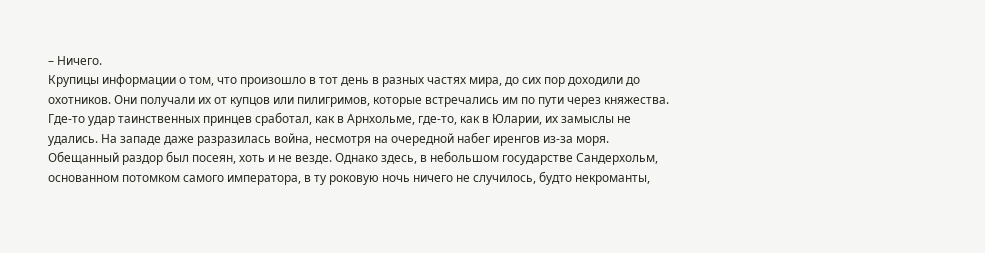– Ничего.
Крупицы информации о том, что произошло в тот день в разных частях мира, до сих пор доходили до охотников. Они получали их от купцов или пилигримов, которые встречались им по пути через княжества. Где-то удар таинственных принцев сработал, как в Арнхольме, где-то, как в Юларии, их замыслы не удались. На западе даже разразилась война, несмотря на очередной набег иренгов из-за моря. Обещанный раздор был посеян, хоть и не везде. Однако здесь, в небольшом государстве Сандерхольм, основанном потомком самого императора, в ту роковую ночь ничего не случилось, будто некроманты,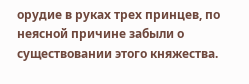орудие в руках трех принцев, по неясной причине забыли о существовании этого княжества.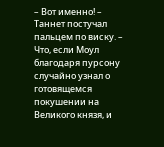– Вот именно! – Таннет постучал пальцем по виску. – Что, если Моул благодаря пурсону случайно узнал о готовящемся покушении на Великого князя, и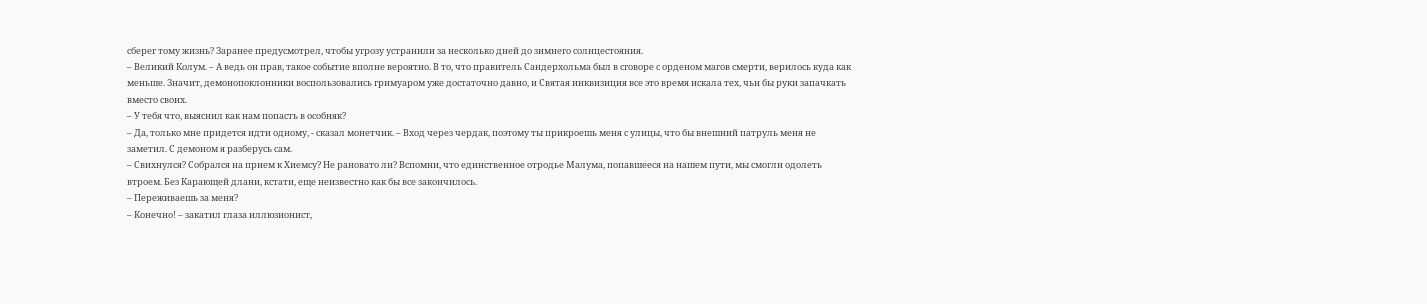сберег тому жизнь? Заранее предусмотрел, чтобы угрозу устранили за несколько дней до зимнего солнцестояния.
– Великий Колум. – А ведь он прав, такое событие вполне вероятно. В то, что правитель Сандерхольма был в сговоре с орденом магов смерти, верилось куда как меньше. Значит, демонопоклонники воспользовались гримуаром уже достаточно давно, и Святая инквизиция все это время искала тех, чьи бы руки запачкать вместо своих.
– У тебя что, выяснил как нам попасть в особняк?
– Да, только мне придется идти одному, - сказал монетчик. – Вход через чердак, поэтому ты прикроешь меня с улицы, что бы внешний патруль меня не заметил. С демоном я разберусь сам.
– Свихнулся? Собрался на прием к Хиемсу? Не рановато ли? Вспомни, что единственное отродье Малума, попавшееся на нашем пути, мы смогли одолеть втроем. Без Карающей длани, кстати, еще неизвестно как бы все закончилось.
– Переживаешь за меня?
– Конечно! – закатил глаза иллюзионист,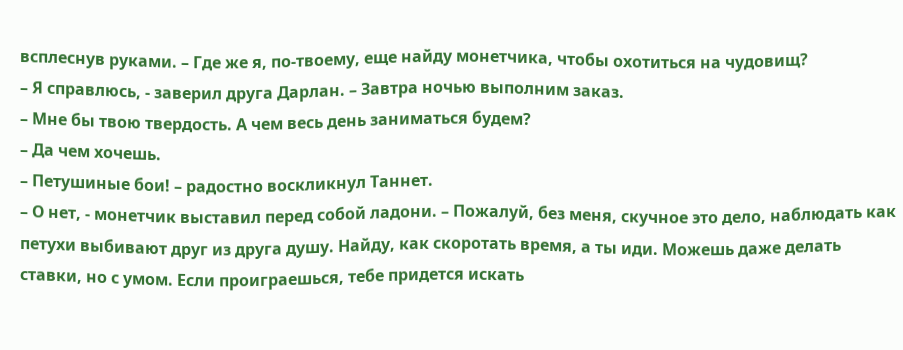всплеснув руками. – Где же я, по-твоему, еще найду монетчика, чтобы охотиться на чудовищ?
– Я справлюсь, - заверил друга Дарлан. – Завтра ночью выполним заказ.
– Мне бы твою твердость. А чем весь день заниматься будем?
– Да чем хочешь.
– Петушиные бои! – радостно воскликнул Таннет.
– О нет, - монетчик выставил перед собой ладони. – Пожалуй, без меня, скучное это дело, наблюдать как петухи выбивают друг из друга душу. Найду, как скоротать время, а ты иди. Можешь даже делать ставки, но с умом. Если проиграешься, тебе придется искать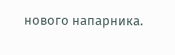нового напарника.